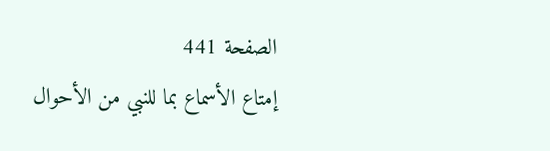الصفحة 441
إمتاع الأسماع بما للنبي من الأحوال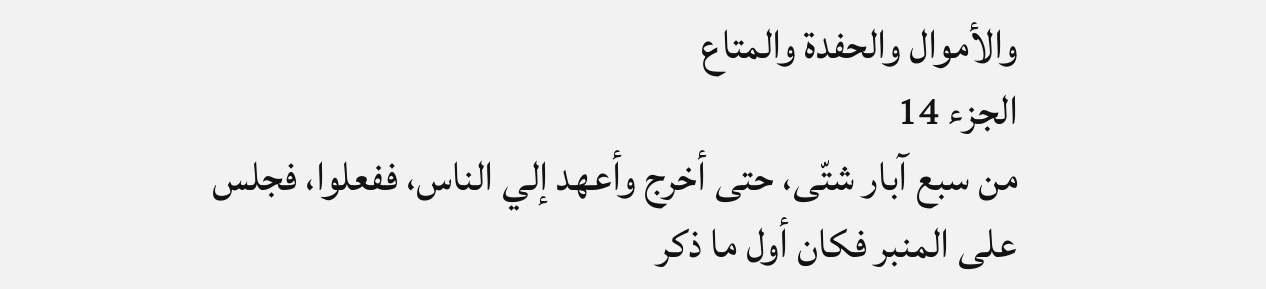والأموال والحفدة والمتاع
الجزء 14
من سبع آبار شتّى، حتى أخرج وأعهد إلي الناس، ففعلوا، فجلس على المنبر فكان أول ما ذكر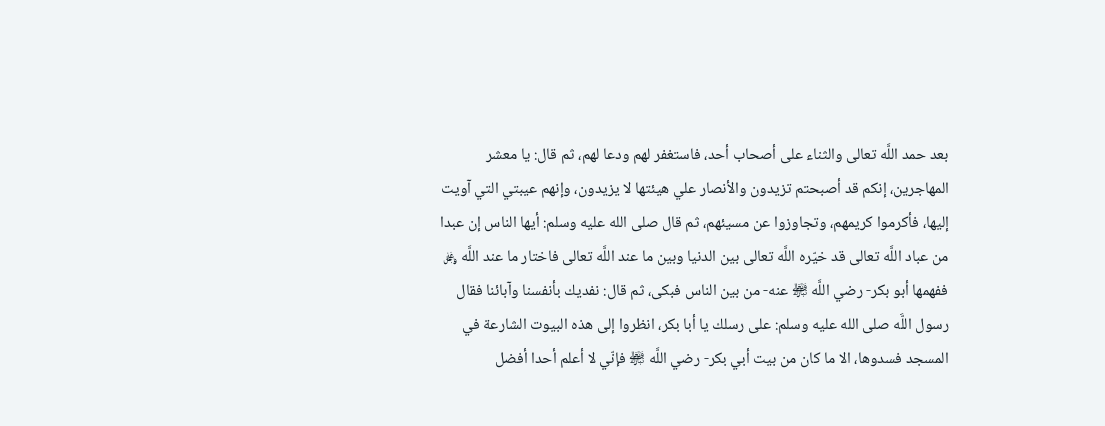بعد حمد اللَّه تعالى والثناء على أصحاب أحد، فاستغفر لهم ودعا لهم، ثم قال: يا معشر المهاجرين، إنكم قد أصبحتم تزيدون والأنصار علي هيئتها لا يزيدون، وإنهم عيبتي التي آويت إليها، فأكرموا كريمهم، وتجاوزوا عن مسيئهم، ثم قال صلى الله عليه وسلم: أيها الناس إن عبدا من عباد اللَّه تعالى قد خيّره اللَّه تعالى بين الدنيا وبين ما عند اللَّه تعالى فاختار ما عند اللَّه ﷿ ففهمها أبو بكر- رضي اللَّه ﵎ عنه- من بين الناس فبكى، ثم قال: نفديك بأنفسنا وآبائنا فقال رسول اللَّه صلى الله عليه وسلم: على رسلك يا أبا بكر، انظروا إلى هذه البيوت الشارعة في المسجد فسدوها، الا ما كان من بيت أبي بكر- رضي اللَّه ﵎ فإنّي لا أعلم أحدا أفضل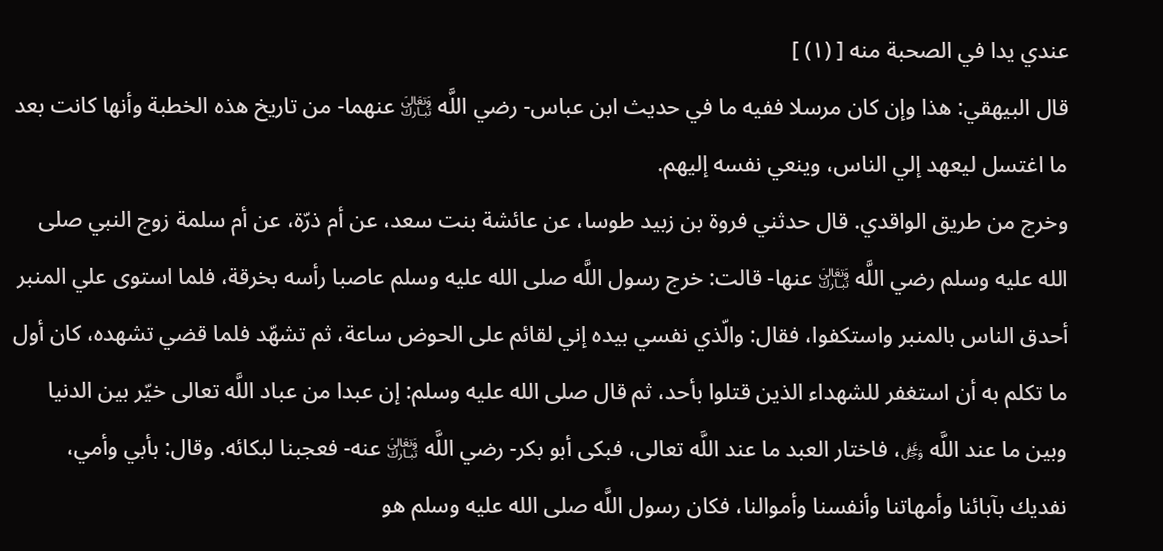عندي يدا في الصحبة منه [ (١) ]
قال البيهقي: هذا وإن كان مرسلا ففيه ما في حديث ابن عباس- رضي اللَّه ﵎ عنهما- من تاريخ هذه الخطبة وأنها كانت بعد ما اغتسل ليعهد إلي الناس، وينعي نفسه إليهم.
وخرج من طريق الواقدي. قال حدثني فروة بن زبيد طوسا، عن عائشة بنت سعد، عن أم ذرّة، عن أم سلمة زوج النبي صلى الله عليه وسلم رضي اللَّه ﵎ عنها- قالت: خرج رسول اللَّه صلى الله عليه وسلم عاصبا رأسه بخرقة، فلما استوى علي المنبر أحدق الناس بالمنبر واستكفوا، فقال: والّذي نفسي بيده إني لقائم على الحوض ساعة، ثم تشهّد فلما قضي تشهده، كان أول ما تكلم به أن استغفر للشهداء الذين قتلوا بأحد، ثم قال صلى الله عليه وسلم: إن عبدا من عباد اللَّه تعالى خيّر بين الدنيا وبين ما عند اللَّه ﷿، فاختار العبد ما عند اللَّه تعالى، فبكى أبو بكر- رضي اللَّه ﵎ عنه- فعجبنا لبكائه. وقال: بأبي وأمي، نفديك بآبائنا وأمهاتنا وأنفسنا وأموالنا، فكان رسول اللَّه صلى الله عليه وسلم هو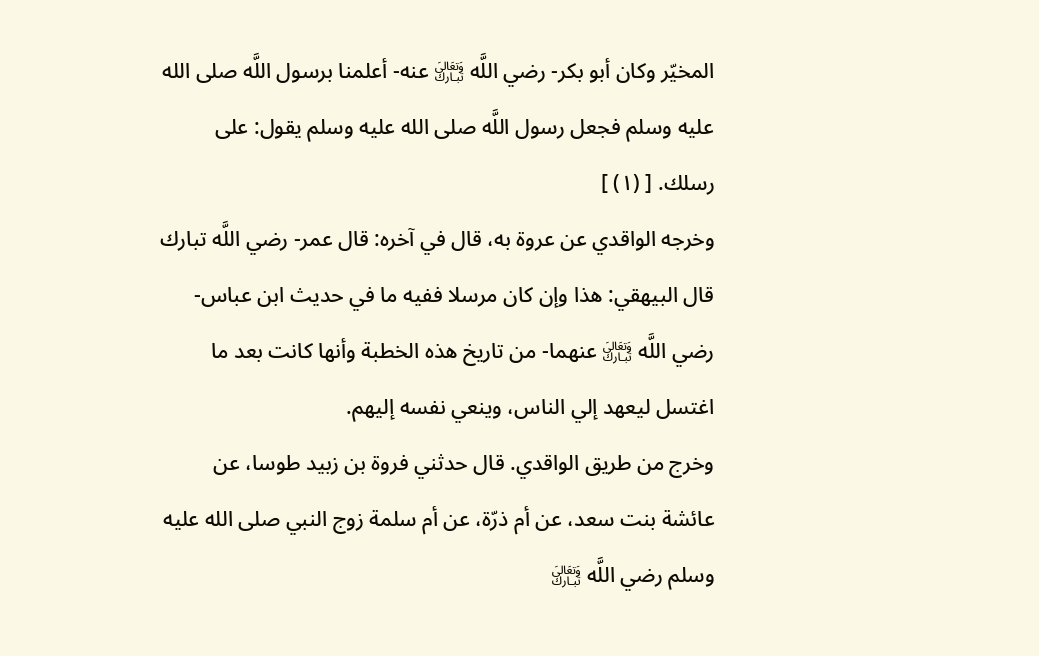المخيّر وكان أبو بكر- رضي اللَّه ﵎ عنه- أعلمنا برسول اللَّه صلى الله عليه وسلم فجعل رسول اللَّه صلى الله عليه وسلم يقول: على رسلك. [ (١) ]
وخرجه الواقدي عن عروة به، قال في آخره: قال عمر- رضي اللَّه تبارك
قال البيهقي: هذا وإن كان مرسلا ففيه ما في حديث ابن عباس- رضي اللَّه ﵎ عنهما- من تاريخ هذه الخطبة وأنها كانت بعد ما اغتسل ليعهد إلي الناس، وينعي نفسه إليهم.
وخرج من طريق الواقدي. قال حدثني فروة بن زبيد طوسا، عن عائشة بنت سعد، عن أم ذرّة، عن أم سلمة زوج النبي صلى الله عليه وسلم رضي اللَّه ﵎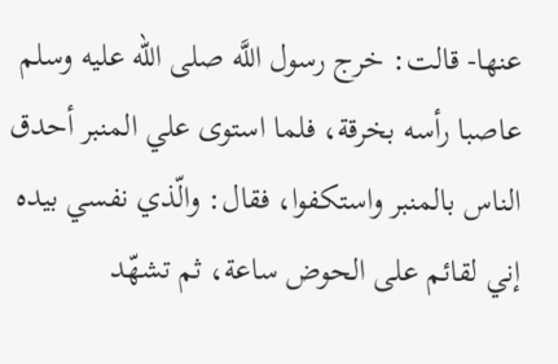عنها- قالت: خرج رسول اللَّه صلى الله عليه وسلم عاصبا رأسه بخرقة، فلما استوى علي المنبر أحدق الناس بالمنبر واستكفوا، فقال: والّذي نفسي بيده إني لقائم على الحوض ساعة، ثم تشهّد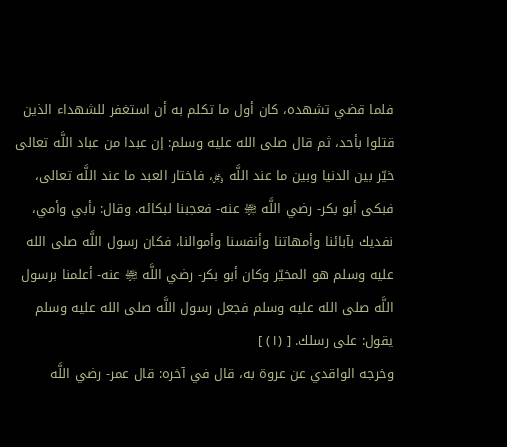فلما قضي تشهده، كان أول ما تكلم به أن استغفر للشهداء الذين قتلوا بأحد، ثم قال صلى الله عليه وسلم: إن عبدا من عباد اللَّه تعالى خيّر بين الدنيا وبين ما عند اللَّه ﷿، فاختار العبد ما عند اللَّه تعالى، فبكى أبو بكر- رضي اللَّه ﵎ عنه- فعجبنا لبكائه. وقال: بأبي وأمي، نفديك بآبائنا وأمهاتنا وأنفسنا وأموالنا، فكان رسول اللَّه صلى الله عليه وسلم هو المخيّر وكان أبو بكر- رضي اللَّه ﵎ عنه- أعلمنا برسول اللَّه صلى الله عليه وسلم فجعل رسول اللَّه صلى الله عليه وسلم يقول: على رسلك. [ (١) ]
وخرجه الواقدي عن عروة به، قال في آخره: قال عمر- رضي اللَّه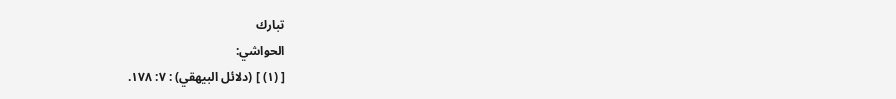تبارك
الحواشي:
[ (١) ] (دلائل البيهقي) : ٧: ١٧٨.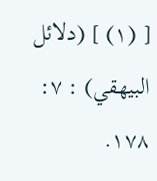[ (١) ] (دلائل البيهقي) : ٧: ١٧٨.